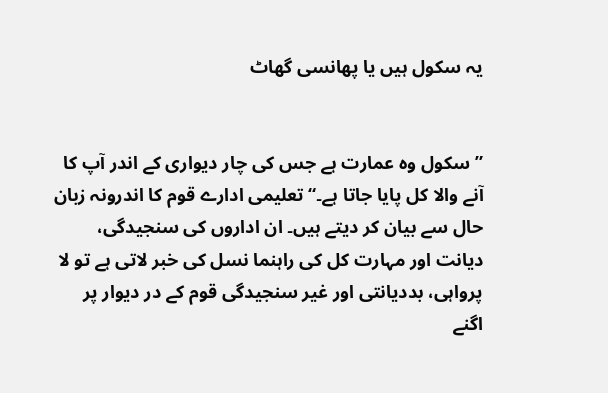یہ سکول ہیں یا پھانسی گھاٹ


”سکول وہ عمارت ہے جس کی چار دیواری کے اندر آپ کا آنے والا کل پایا جاتا ہے۔“ تعلیمی ادارے قوم کا اندرونہ زبان حال سے بیان کر دیتے ہیں۔ ان اداروں کی سنجیدگی، دیانت اور مہارت کل کی راہنما نسل کی خبر لاتی ہے تو لا پرواہی، بددیانتی اور غیر سنجیدگی قوم کے در دیوار پر اگنے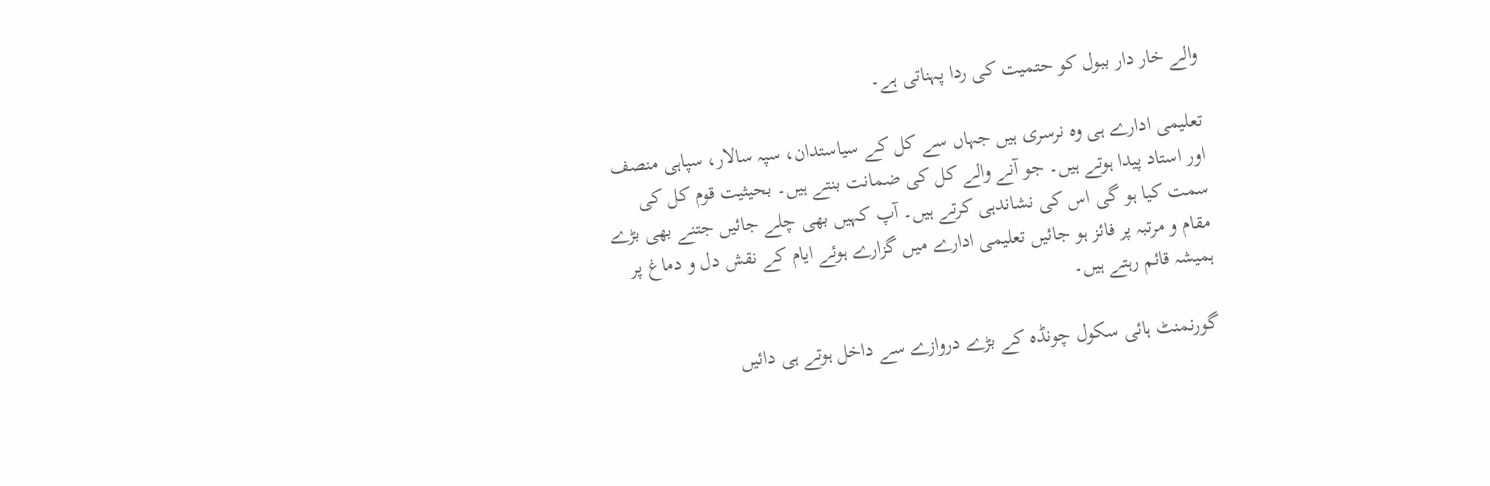والے خار دار ببول کو حتمیت کی ردا پہناتی ہے۔

تعلیمی ادارے ہی وہ نرسری ہیں جہاں سے کل کے سیاستدان، سپہ سالار، سپاہی منصف اور استاد پیدا ہوتے ہیں۔ جو آنے والے کل کی ضمانت بنتے ہیں۔ بحیثیت قوم کل کی سمت کیا ہو گی اس کی نشاندہی کرتے ہیں۔ آپ کہیں بھی چلے جائیں جتنے بھی بڑے مقام و مرتبہ پر فائز ہو جائیں تعلیمی ادارے میں گزارے ہوئے ایام کے نقش دل و دماغ پر ہمیشہ قائم رہتے ہیں۔

گورنمنٹ ہائی سکول چونڈہ کے بڑے دروازے سے داخل ہوتے ہی دائیں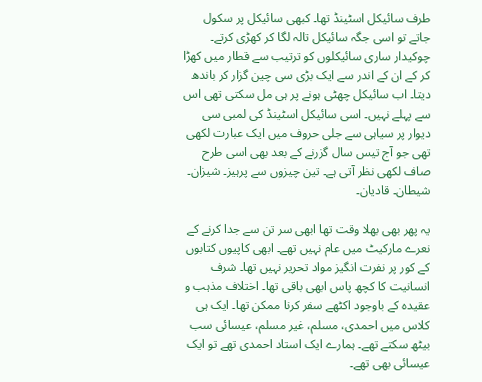طرف سائیکل اسٹینڈ تھا۔ کبھی سائیکل پر سکول جاتے تو اسی جگہ سائیکل تالہ لگا کر کھڑی کرتے۔ چوکیدار ساری سائیکلوں کو ترتیب سے قطار میں کھڑا کر کے ان کے اندر سے ایک بڑی سی چین گزار کر باندھ دیتا۔ اب سائیکل چھٹی ہونے پر ہی مل سکتی تھی اس سے پہلے نہیں۔ اسی سائیکل اسٹینڈ کی لمبی سی دیوار پر سیاہی سے جلی حروف میں ایک عبارت لکھی تھی جو آج تیس سال گزرنے کے بعد بھی اسی طرح صاف لکھی نظر آتی ہے۔ تین چیزوں سے پرہیز۔ شیزان۔ شیطان۔ قادیان۔

یہ پھر بھی بھلا وقت تھا ابھی سر تن سے جدا کرنے کے نعرے مارکیٹ میں عام نہیں تھے۔ ابھی کاپیوں کتابوں کے کور پر نفرت انگیز مواد تحریر نہیں تھا۔ شرف انسانیت کا کچھ پاس ابھی باقی تھا۔ اختلاف مذہب و عقیدہ کے باوجود اکٹھے سفر کرنا ممکن تھا۔ ایک ہی کلاس میں احمدی، مسلم، غیر مسلم، عیسائی سب بیٹھ سکتے تھے۔ ہمارے ایک استاد احمدی تھے تو ایک عیسائی بھی تھے۔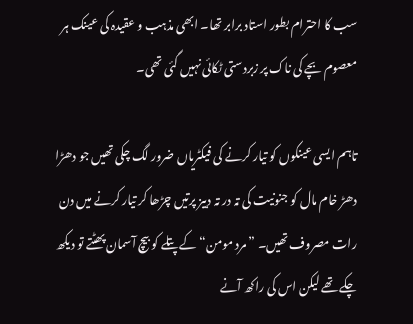سب کا احترام بطور استاد برابر تھا۔ ابھی مذہب و عقیدہ کی عینک ہر معصوم بچے کی ناک پر زبردستی ٹکائی نہیں گئی تھی۔

تاہم ایسی عینکوں کو تیار کرنے کی فیکٹریاں ضرور لگ چکی تھیں جو دھڑا دھڑ خام مال کو جنونیت کی تہ در تہ دبیز پرتیں چڑھا کر تیار کرنے میں دن رات مصروف تھیں۔ ”مرد مومن“ کے پتلے کو بیچ آسمان پھٹتے تو دیکھ چکے تھے لیکن اس کی راکھ آنے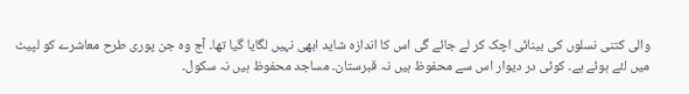والی کتنی نسلوں کی بینائی اچک کر لے جائے گی اس کا اندازہ شاید ابھی نہیں لگایا گیا تھا۔ آج وہ جن پوری طرح معاشرے کو لپیٹ میں لئے ہوئے ہے۔ کوئی در دیوار اس سے محفوظ ہیں نہ قبرستان۔ مساجد محفوظ ہیں نہ سکول۔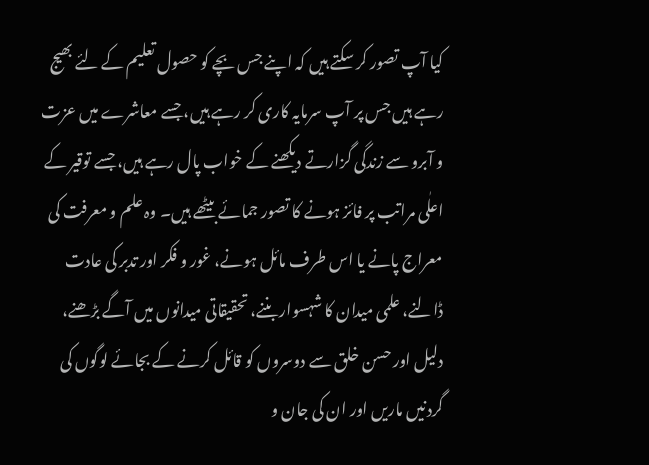کیا آپ تصور کر سکتے ہیں کہ اپنے جس بچے کو حصول تعلیم کے لئے بھیج رہے ہیں جس پر آپ سرمایہ کاری کر رہے ہیں، جسے معاشرے میں عزت و آبرو سے زندگی گزارتے دیکھنے کے خواب پال رہے ہیں، جسے توقیر کے اعلٰی مراتب پر فائز ہونے کا تصور جمائے بیٹھے ہیں۔ وہ علم و معرفت کی معراج پانے یا اس طرف مائل ہونے، غور و فکر اور تدبر کی عادت ڈالنے، علمی میدان کا شہسوار بننے، تحقیقاتی میدانوں میں آگے بڑھنے، دلیل اور حسن خلق سے دوسروں کو قائل کرنے کے بجائے لوگوں کی گردنیں ماریں اور ان کی جان و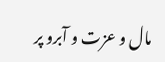مال و عزت و آبرو پر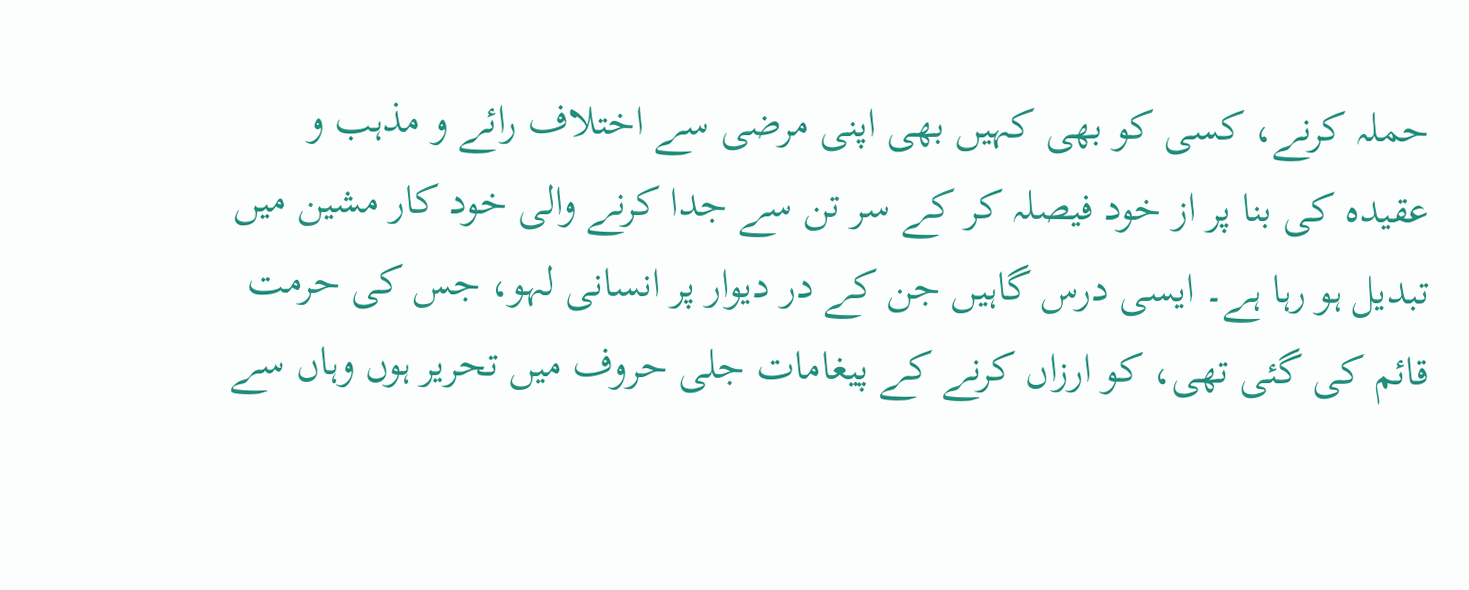حملہ کرنے، کسی کو بھی کہیں بھی اپنی مرضی سے اختلاف رائے و مذہب و عقیدہ کی بنا پر از خود فیصلہ کر کے سر تن سے جدا کرنے والی خود کار مشین میں تبدیل ہو رہا ہے۔ ایسی درس گاہیں جن کے در دیوار پر انسانی لہو، جس کی حرمت قائم کی گئی تھی، کو ارزاں کرنے کے پیغامات جلی حروف میں تحریر ہوں وہاں سے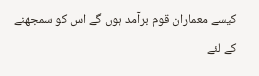کیسے معماران قوم برآمد ہوں گے اس کو سمجھنے کے لئے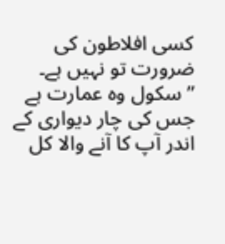کسی افلاطون کی ضرورت تو نہیں ہے۔ ”سکول وہ عمارت ہے جس کی چار دیواری کے اندر آپ کا آنے والا کل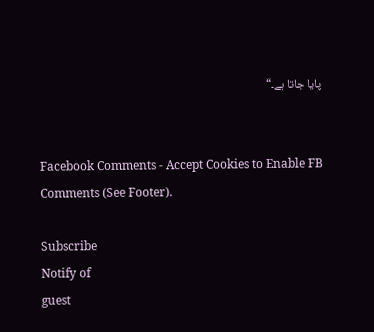پایا جاتا ہے۔“


Facebook Comments - Accept Cookies to Enable FB Comments (See Footer).

Subscribe
Notify of
guest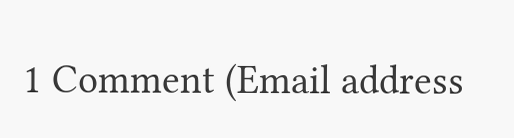1 Comment (Email address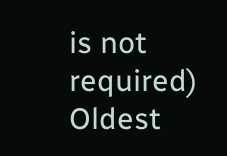is not required)
Oldest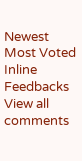Newest Most Voted
Inline Feedbacks
View all comments